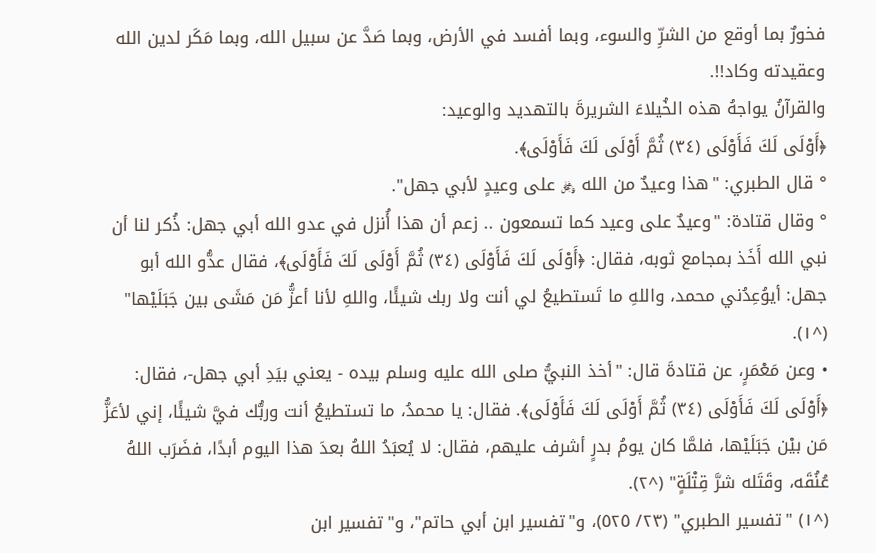فخورٌ بما أوقع من الشرِّ والسوء، وبما أفسد في الأرض، وبما صَدَّ عن سبيل الله، وبما مَكَر لدين الله وعقيدته وكاد!!.
والقرآنُ يواجهُ هذه الخُيلاءَ الشريرةَ بالتهديد والوعيد:
﴿أَوْلَى لَكَ فَأَوْلَى (٣٤) ثُمَّ أَوْلَى لَكَ فَأَوْلَى﴾.
° قال الطبري: "هذا وعيدٌ من الله ﷿ على وعيدٍ لأبي جهل".
° وقال قتادة: "وعيدٌ على وعيد كما تسمعون .. زعم أن هذا أُنزل في عدو الله أبي جهل: ذُكر لنا أن نبي الله أَخَذ بمجامع ثوبه، فقال: ﴿أَوْلَى لَكَ فَأَوْلَى (٣٤) ثُمَّ أَوْلَى لَكَ فَأَوْلَى﴾، فقال عدُّو الله أبو جهل: أيوُعِدُني محمد، واللهِ ما تَستطيعُ لي أنت ولا ربك شيئًا، واللهِ لأنا أعزُّ مَن مَشَى بين جَبَلَيْها" (^١).
• وعن مَعْمَرٍ، عن قتادةَ قال: "أخذ النبيُّ صلى الله عليه وسلم بيده - يعني بيَدِ أبي جهل-، فقال: ﴿أَوْلَى لَكَ فَأَوْلَى (٣٤) ثُمَّ أَوْلَى لَكَ فَأَوْلَى﴾. فقال: يا محمدُ، ما تستطيعُ أنت وربُّك فيَّ شيئًا، إني لأعَزُّ مَن بيْن جَبَلَيْها، فلمَّا كان يومُ بدرٍ أشرف عليهم، فقال: لا يُعبَدُ اللهُ بعدَ هذا اليوم أبدًا، فضَرَب اللهُ عُنُقَه، وقَتَله شرَّ قِتْلَةٍ" (^٢).
(^١) "تفسير الطبري" (٢٣/ ٥٢٥)، و"تفسير ابن أبي حاتم"، و"تفسير ابن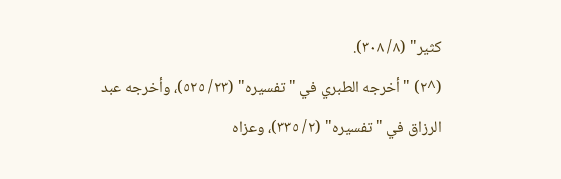كثير" (٨/ ٣٠٨).
(^٢) "أخرجه الطبري في "تفسيره" (٢٣/ ٥٢٥)، وأخرجه عبد الرزاق في "تفسيره" (٢/ ٣٣٥)، وعزاه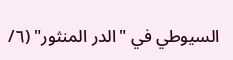السيوطي في "الدر المنثور" (٦/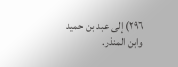٢٩٦) إلى عبد بن حميد وابن المنذر.